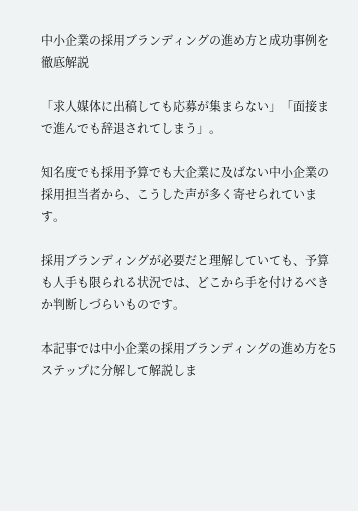中小企業の採用ブランディングの進め方と成功事例を徹底解説

「求人媒体に出稿しても応募が集まらない」「面接まで進んでも辞退されてしまう」。

知名度でも採用予算でも大企業に及ばない中小企業の採用担当者から、こうした声が多く寄せられています。

採用ブランディングが必要だと理解していても、予算も人手も限られる状況では、どこから手を付けるべきか判断しづらいものです。

本記事では中小企業の採用ブランディングの進め方を5ステップに分解して解説しま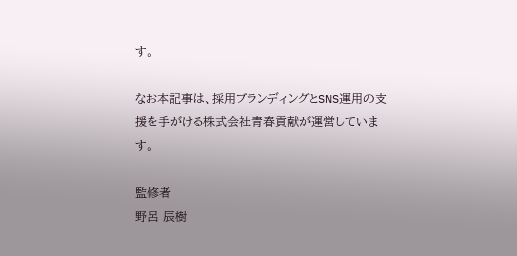す。

なお本記事は、採用ブランディングとSNS運用の支援を手がける株式会社青春貢献が運営しています。

監修者
野呂 辰樹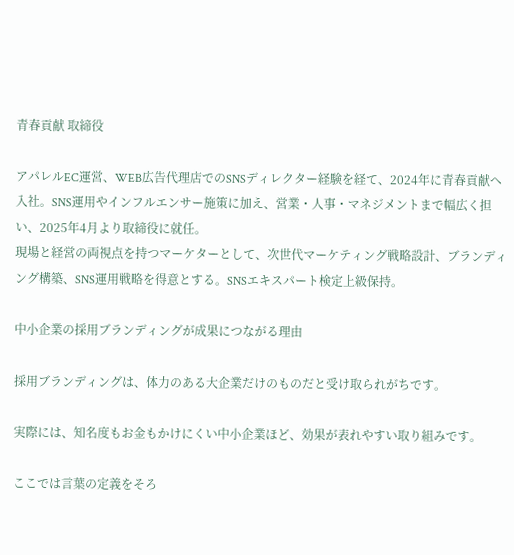青春貢献 取締役

アパレルEC運営、WEB広告代理店でのSNSディレクター経験を経て、2024年に青春貢献へ入社。SNS運用やインフルエンサー施策に加え、営業・人事・マネジメントまで幅広く担い、2025年4月より取締役に就任。
現場と経営の両視点を持つマーケターとして、次世代マーケティング戦略設計、ブランディング構築、SNS運用戦略を得意とする。SNSエキスパート検定上級保持。

中小企業の採用ブランディングが成果につながる理由

採用ブランディングは、体力のある大企業だけのものだと受け取られがちです。

実際には、知名度もお金もかけにくい中小企業ほど、効果が表れやすい取り組みです。

ここでは言葉の定義をそろ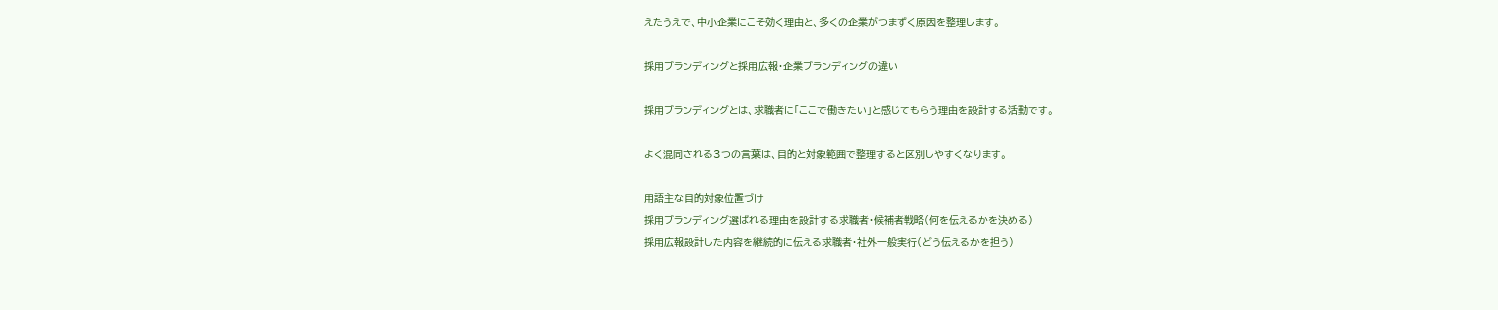えたうえで、中小企業にこそ効く理由と、多くの企業がつまずく原因を整理します。

採用ブランディングと採用広報・企業ブランディングの違い

採用ブランディングとは、求職者に「ここで働きたい」と感じてもらう理由を設計する活動です。

よく混同される3つの言葉は、目的と対象範囲で整理すると区別しやすくなります。

用語主な目的対象位置づけ
採用ブランディング選ばれる理由を設計する求職者・候補者戦略(何を伝えるかを決める)
採用広報設計した内容を継続的に伝える求職者・社外一般実行(どう伝えるかを担う)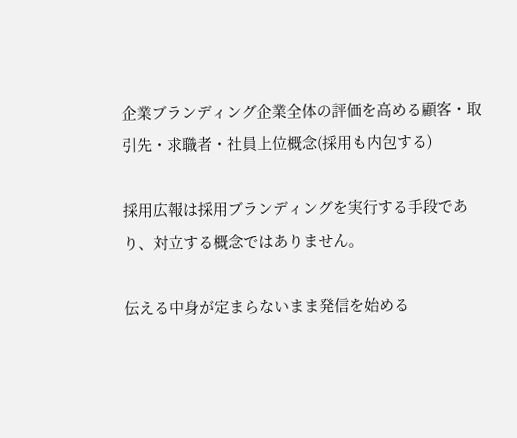企業ブランディング企業全体の評価を高める顧客・取引先・求職者・社員上位概念(採用も内包する)

採用広報は採用ブランディングを実行する手段であり、対立する概念ではありません。

伝える中身が定まらないまま発信を始める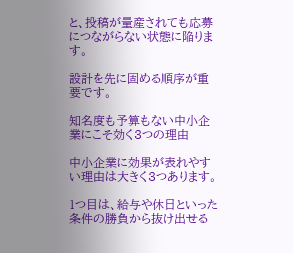と、投稿が量産されても応募につながらない状態に陥ります。

設計を先に固める順序が重要です。

知名度も予算もない中小企業にこそ効く3つの理由

中小企業に効果が表れやすい理由は大きく3つあります。

1つ目は、給与や休日といった条件の勝負から抜け出せる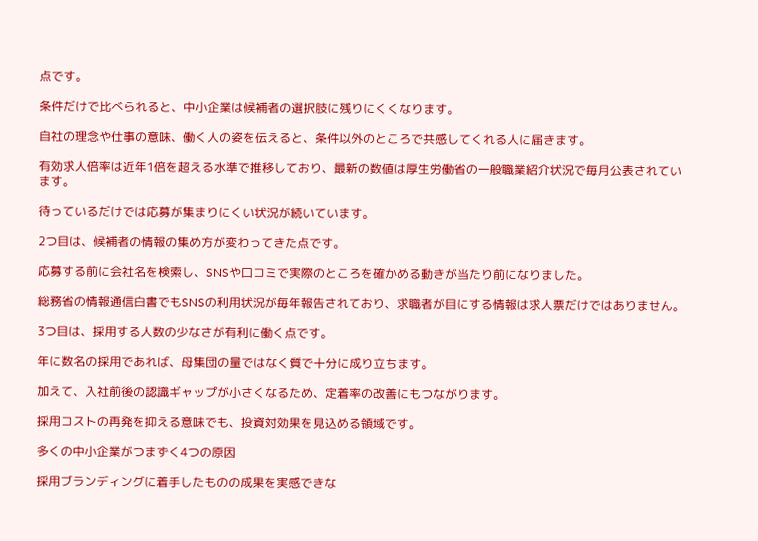点です。

条件だけで比べられると、中小企業は候補者の選択肢に残りにくくなります。

自社の理念や仕事の意味、働く人の姿を伝えると、条件以外のところで共感してくれる人に届きます。

有効求人倍率は近年1倍を超える水準で推移しており、最新の数値は厚生労働省の一般職業紹介状況で毎月公表されています。

待っているだけでは応募が集まりにくい状況が続いています。

2つ目は、候補者の情報の集め方が変わってきた点です。

応募する前に会社名を検索し、SNSや口コミで実際のところを確かめる動きが当たり前になりました。

総務省の情報通信白書でもSNSの利用状況が毎年報告されており、求職者が目にする情報は求人票だけではありません。

3つ目は、採用する人数の少なさが有利に働く点です。

年に数名の採用であれば、母集団の量ではなく質で十分に成り立ちます。

加えて、入社前後の認識ギャップが小さくなるため、定着率の改善にもつながります。

採用コストの再発を抑える意味でも、投資対効果を見込める領域です。

多くの中小企業がつまずく4つの原因

採用ブランディングに着手したものの成果を実感できな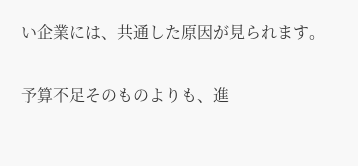い企業には、共通した原因が見られます。

予算不足そのものよりも、進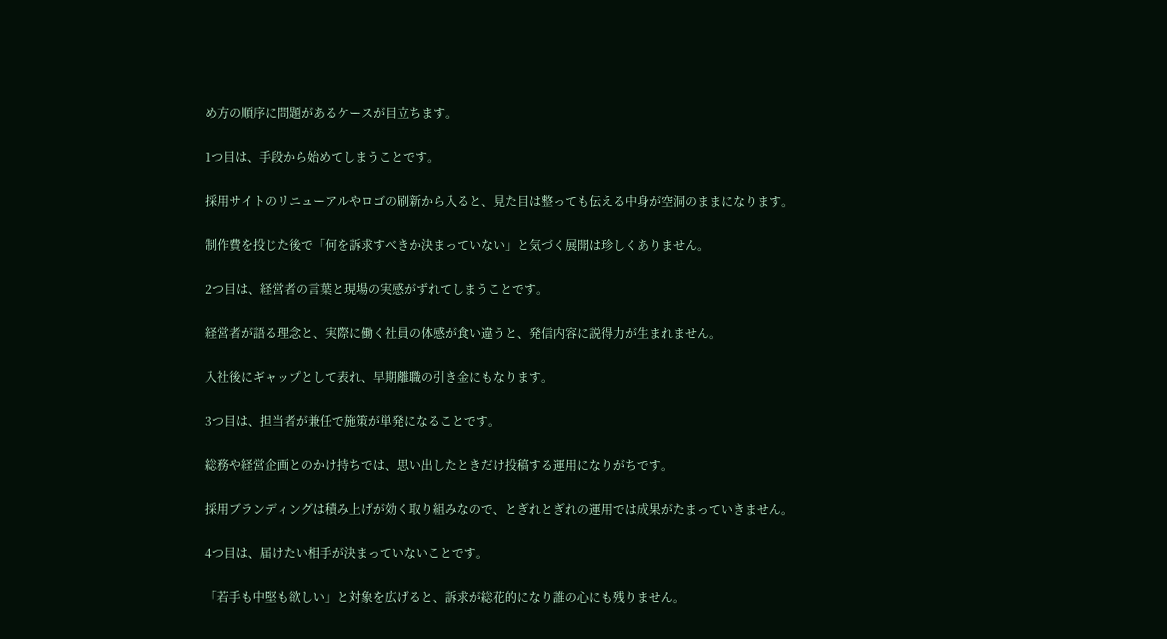め方の順序に問題があるケースが目立ちます。

1つ目は、手段から始めてしまうことです。

採用サイトのリニューアルやロゴの刷新から入ると、見た目は整っても伝える中身が空洞のままになります。

制作費を投じた後で「何を訴求すべきか決まっていない」と気づく展開は珍しくありません。

2つ目は、経営者の言葉と現場の実感がずれてしまうことです。

経営者が語る理念と、実際に働く社員の体感が食い違うと、発信内容に説得力が生まれません。

入社後にギャップとして表れ、早期離職の引き金にもなります。

3つ目は、担当者が兼任で施策が単発になることです。

総務や経営企画とのかけ持ちでは、思い出したときだけ投稿する運用になりがちです。

採用ブランディングは積み上げが効く取り組みなので、とぎれとぎれの運用では成果がたまっていきません。

4つ目は、届けたい相手が決まっていないことです。

「若手も中堅も欲しい」と対象を広げると、訴求が総花的になり誰の心にも残りません。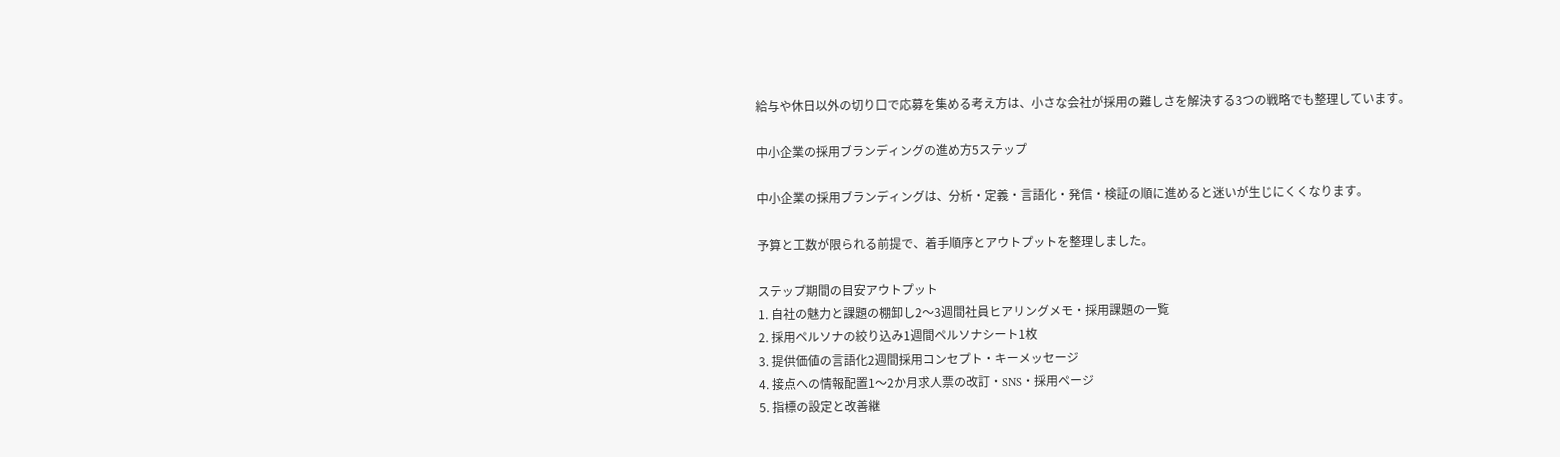給与や休日以外の切り口で応募を集める考え方は、小さな会社が採用の難しさを解決する3つの戦略でも整理しています。

中小企業の採用ブランディングの進め方5ステップ

中小企業の採用ブランディングは、分析・定義・言語化・発信・検証の順に進めると迷いが生じにくくなります。

予算と工数が限られる前提で、着手順序とアウトプットを整理しました。

ステップ期間の目安アウトプット
1. 自社の魅力と課題の棚卸し2〜3週間社員ヒアリングメモ・採用課題の一覧
2. 採用ペルソナの絞り込み1週間ペルソナシート1枚
3. 提供価値の言語化2週間採用コンセプト・キーメッセージ
4. 接点への情報配置1〜2か月求人票の改訂・SNS・採用ページ
5. 指標の設定と改善継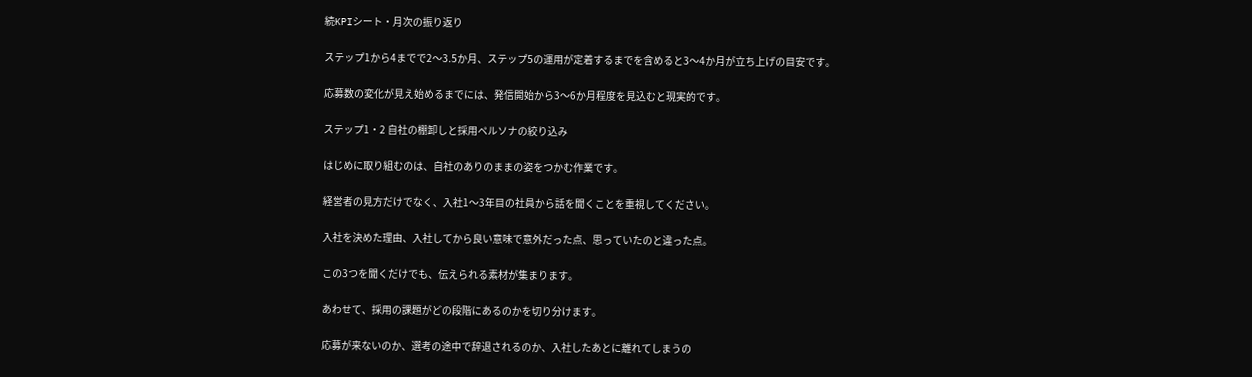続KPIシート・月次の振り返り

ステップ1から4までで2〜3.5か月、ステップ5の運用が定着するまでを含めると3〜4か月が立ち上げの目安です。

応募数の変化が見え始めるまでには、発信開始から3〜6か月程度を見込むと現実的です。

ステップ1・2 自社の棚卸しと採用ペルソナの絞り込み

はじめに取り組むのは、自社のありのままの姿をつかむ作業です。

経営者の見方だけでなく、入社1〜3年目の社員から話を聞くことを重視してください。

入社を決めた理由、入社してから良い意味で意外だった点、思っていたのと違った点。

この3つを聞くだけでも、伝えられる素材が集まります。

あわせて、採用の課題がどの段階にあるのかを切り分けます。

応募が来ないのか、選考の途中で辞退されるのか、入社したあとに離れてしまうの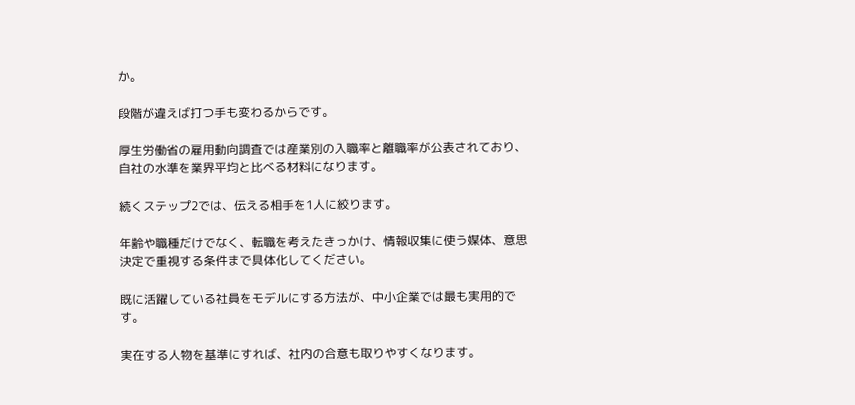か。

段階が違えば打つ手も変わるからです。

厚生労働省の雇用動向調査では産業別の入職率と離職率が公表されており、自社の水準を業界平均と比べる材料になります。

続くステップ2では、伝える相手を1人に絞ります。

年齢や職種だけでなく、転職を考えたきっかけ、情報収集に使う媒体、意思決定で重視する条件まで具体化してください。

既に活躍している社員をモデルにする方法が、中小企業では最も実用的です。

実在する人物を基準にすれば、社内の合意も取りやすくなります。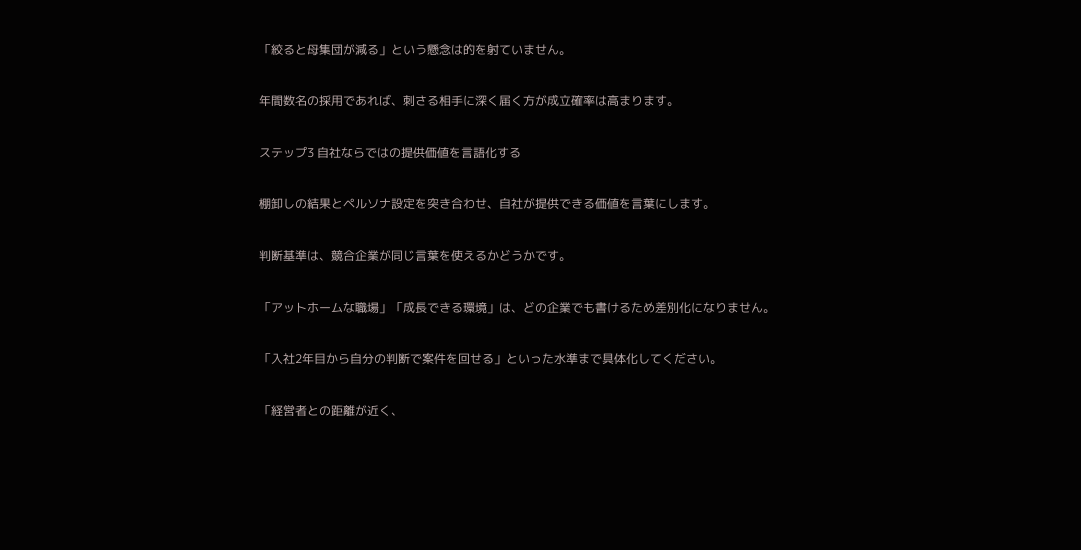「絞ると母集団が減る」という懸念は的を射ていません。

年間数名の採用であれば、刺さる相手に深く届く方が成立確率は高まります。

ステップ3 自社ならではの提供価値を言語化する

棚卸しの結果とペルソナ設定を突き合わせ、自社が提供できる価値を言葉にします。

判断基準は、競合企業が同じ言葉を使えるかどうかです。

「アットホームな職場」「成長できる環境」は、どの企業でも書けるため差別化になりません。

「入社2年目から自分の判断で案件を回せる」といった水準まで具体化してください。

「経営者との距離が近く、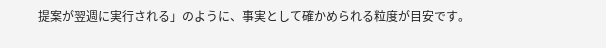提案が翌週に実行される」のように、事実として確かめられる粒度が目安です。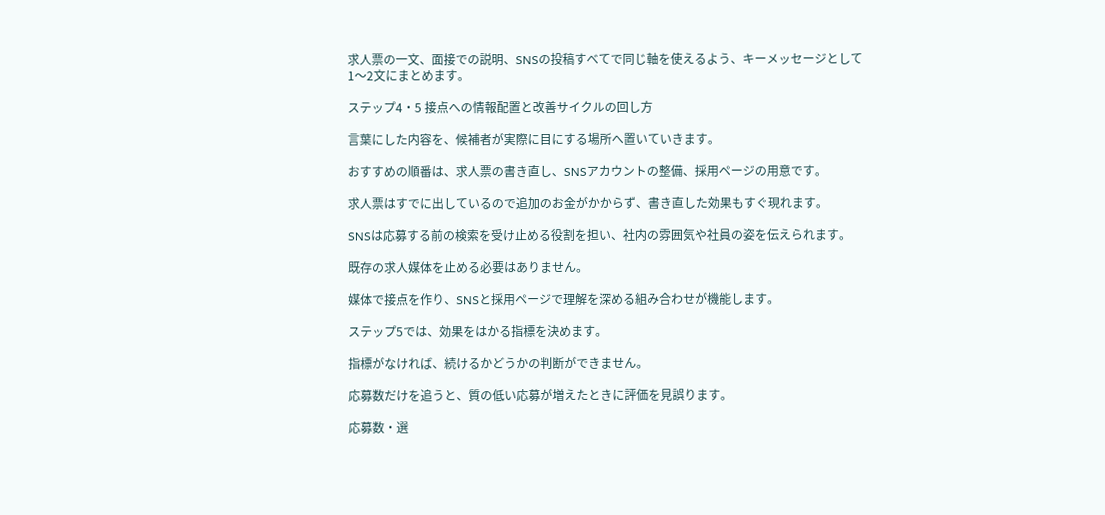求人票の一文、面接での説明、SNSの投稿すべてで同じ軸を使えるよう、キーメッセージとして1〜2文にまとめます。

ステップ4・5 接点への情報配置と改善サイクルの回し方

言葉にした内容を、候補者が実際に目にする場所へ置いていきます。

おすすめの順番は、求人票の書き直し、SNSアカウントの整備、採用ページの用意です。

求人票はすでに出しているので追加のお金がかからず、書き直した効果もすぐ現れます。

SNSは応募する前の検索を受け止める役割を担い、社内の雰囲気や社員の姿を伝えられます。

既存の求人媒体を止める必要はありません。

媒体で接点を作り、SNSと採用ページで理解を深める組み合わせが機能します。

ステップ5では、効果をはかる指標を決めます。

指標がなければ、続けるかどうかの判断ができません。

応募数だけを追うと、質の低い応募が増えたときに評価を見誤ります。

応募数・選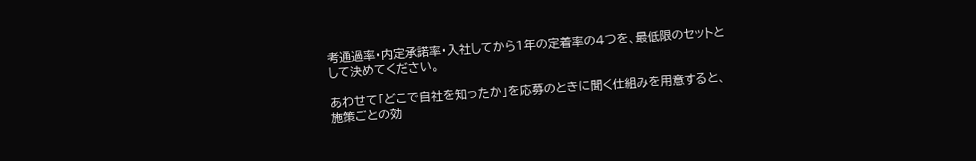考通過率・内定承諾率・入社してから1年の定着率の4つを、最低限のセットとして決めてください。

あわせて「どこで自社を知ったか」を応募のときに聞く仕組みを用意すると、施策ごとの効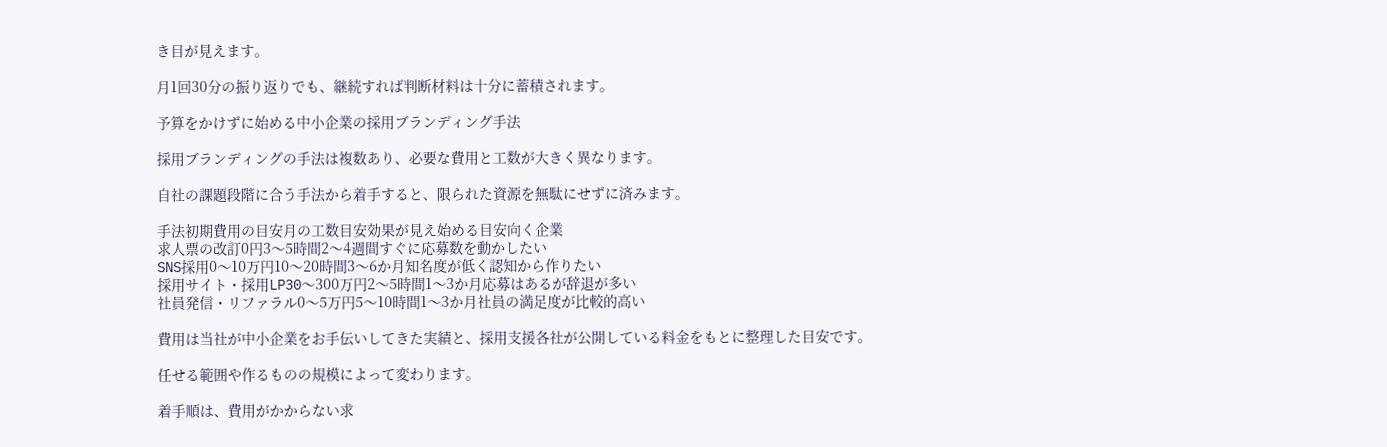き目が見えます。

月1回30分の振り返りでも、継続すれば判断材料は十分に蓄積されます。

予算をかけずに始める中小企業の採用ブランディング手法

採用ブランディングの手法は複数あり、必要な費用と工数が大きく異なります。

自社の課題段階に合う手法から着手すると、限られた資源を無駄にせずに済みます。

手法初期費用の目安月の工数目安効果が見え始める目安向く企業
求人票の改訂0円3〜5時間2〜4週間すぐに応募数を動かしたい
SNS採用0〜10万円10〜20時間3〜6か月知名度が低く認知から作りたい
採用サイト・採用LP30〜300万円2〜5時間1〜3か月応募はあるが辞退が多い
社員発信・リファラル0〜5万円5〜10時間1〜3か月社員の満足度が比較的高い

費用は当社が中小企業をお手伝いしてきた実績と、採用支援各社が公開している料金をもとに整理した目安です。

任せる範囲や作るものの規模によって変わります。

着手順は、費用がかからない求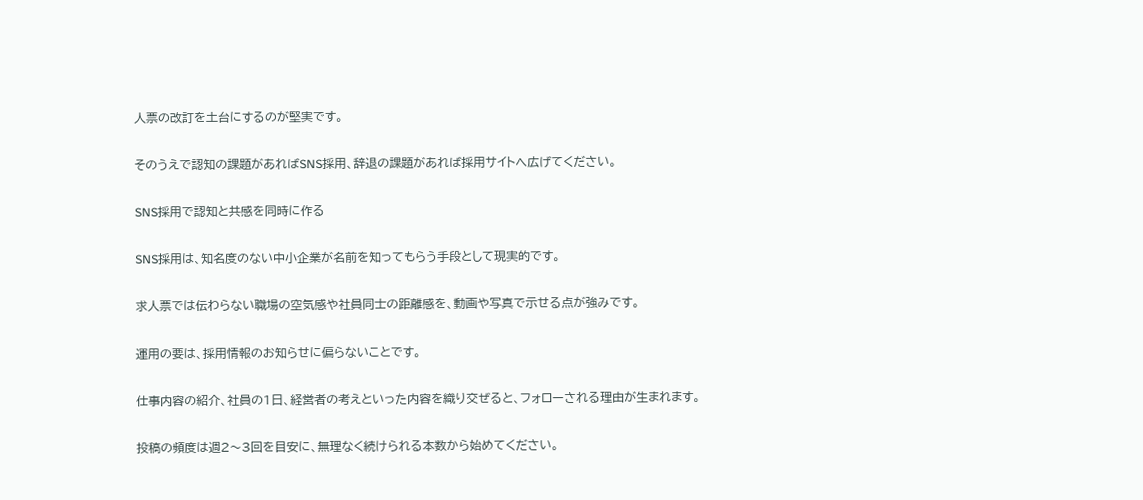人票の改訂を土台にするのが堅実です。

そのうえで認知の課題があればSNS採用、辞退の課題があれば採用サイトへ広げてください。

SNS採用で認知と共感を同時に作る

SNS採用は、知名度のない中小企業が名前を知ってもらう手段として現実的です。

求人票では伝わらない職場の空気感や社員同士の距離感を、動画や写真で示せる点が強みです。

運用の要は、採用情報のお知らせに偏らないことです。

仕事内容の紹介、社員の1日、経営者の考えといった内容を織り交ぜると、フォローされる理由が生まれます。

投稿の頻度は週2〜3回を目安に、無理なく続けられる本数から始めてください。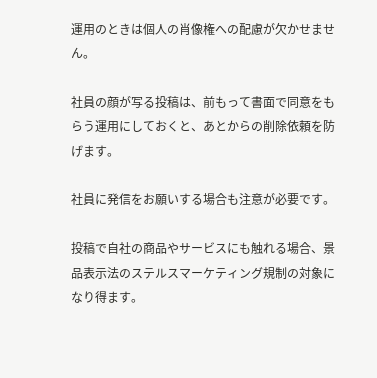運用のときは個人の肖像権への配慮が欠かせません。

社員の顔が写る投稿は、前もって書面で同意をもらう運用にしておくと、あとからの削除依頼を防げます。

社員に発信をお願いする場合も注意が必要です。

投稿で自社の商品やサービスにも触れる場合、景品表示法のステルスマーケティング規制の対象になり得ます。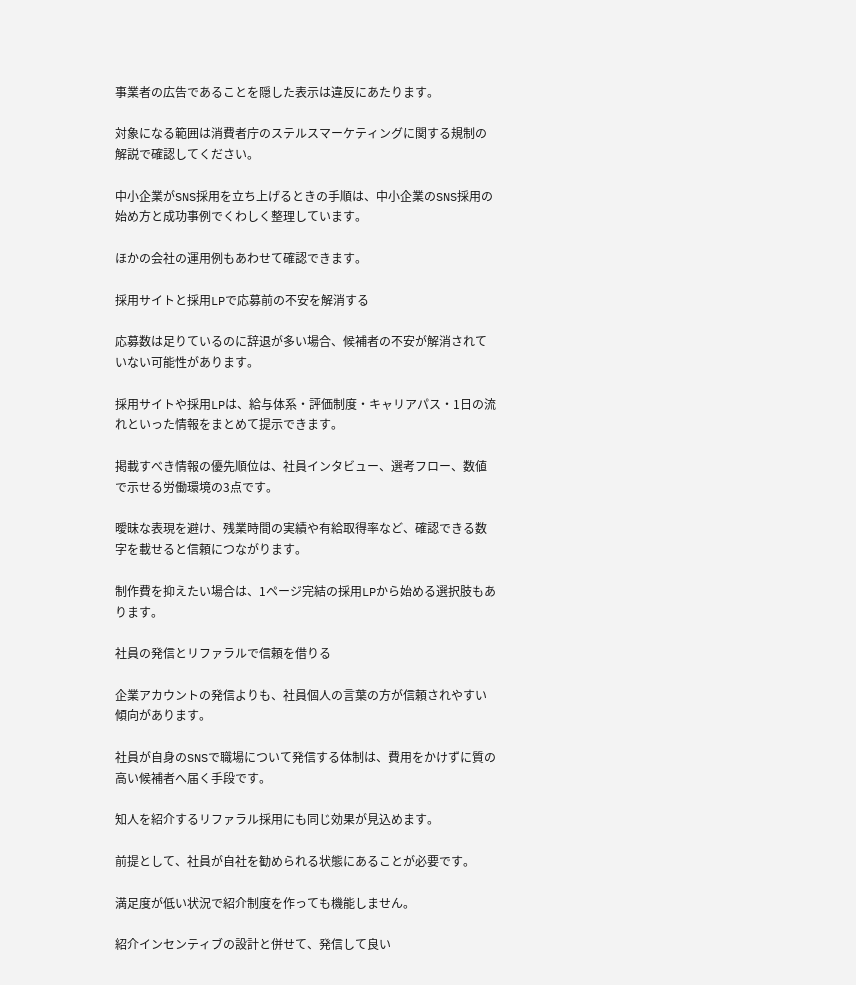事業者の広告であることを隠した表示は違反にあたります。

対象になる範囲は消費者庁のステルスマーケティングに関する規制の解説で確認してください。

中小企業がSNS採用を立ち上げるときの手順は、中小企業のSNS採用の始め方と成功事例でくわしく整理しています。

ほかの会社の運用例もあわせて確認できます。

採用サイトと採用LPで応募前の不安を解消する

応募数は足りているのに辞退が多い場合、候補者の不安が解消されていない可能性があります。

採用サイトや採用LPは、給与体系・評価制度・キャリアパス・1日の流れといった情報をまとめて提示できます。

掲載すべき情報の優先順位は、社員インタビュー、選考フロー、数値で示せる労働環境の3点です。

曖昧な表現を避け、残業時間の実績や有給取得率など、確認できる数字を載せると信頼につながります。

制作費を抑えたい場合は、1ページ完結の採用LPから始める選択肢もあります。

社員の発信とリファラルで信頼を借りる

企業アカウントの発信よりも、社員個人の言葉の方が信頼されやすい傾向があります。

社員が自身のSNSで職場について発信する体制は、費用をかけずに質の高い候補者へ届く手段です。

知人を紹介するリファラル採用にも同じ効果が見込めます。

前提として、社員が自社を勧められる状態にあることが必要です。

満足度が低い状況で紹介制度を作っても機能しません。

紹介インセンティブの設計と併せて、発信して良い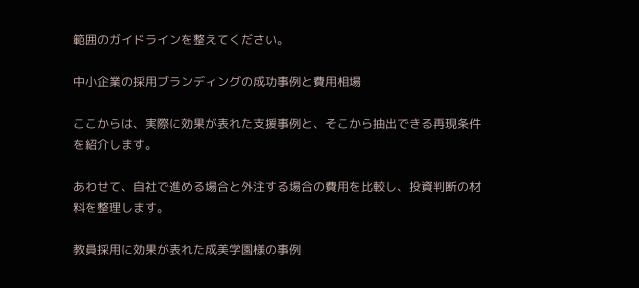範囲のガイドラインを整えてください。

中小企業の採用ブランディングの成功事例と費用相場

ここからは、実際に効果が表れた支援事例と、そこから抽出できる再現条件を紹介します。

あわせて、自社で進める場合と外注する場合の費用を比較し、投資判断の材料を整理します。

教員採用に効果が表れた成美学園様の事例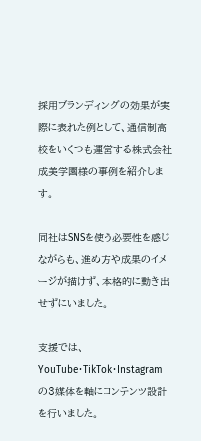採用ブランディングの効果が実際に表れた例として、通信制高校をいくつも運営する株式会社成美学園様の事例を紹介します。

同社はSNSを使う必要性を感じながらも、進め方や成果のイメージが描けず、本格的に動き出せずにいました。

支援では、YouTube・TikTok・Instagramの3媒体を軸にコンテンツ設計を行いました。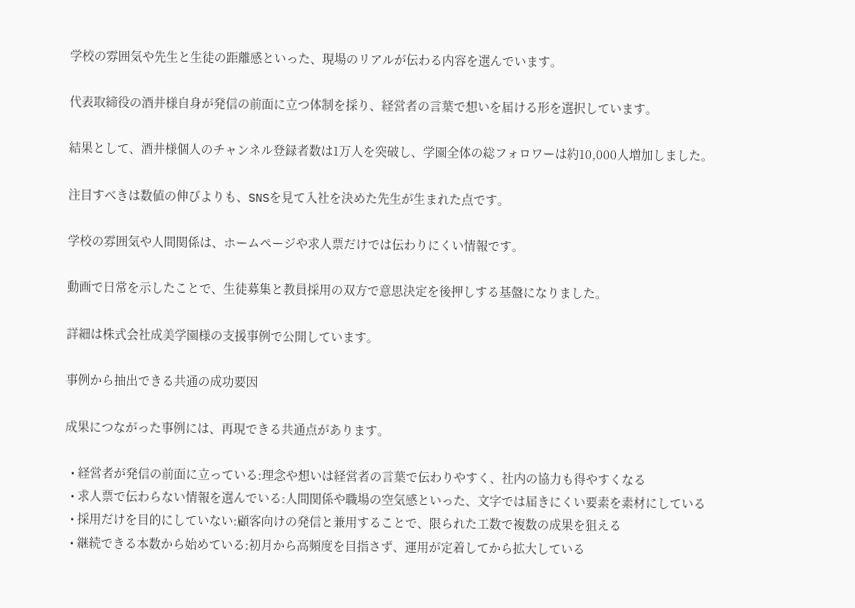学校の雰囲気や先生と生徒の距離感といった、現場のリアルが伝わる内容を選んでいます。

代表取締役の酒井様自身が発信の前面に立つ体制を採り、経営者の言葉で想いを届ける形を選択しています。

結果として、酒井様個人のチャンネル登録者数は1万人を突破し、学園全体の総フォロワーは約10,000人増加しました。

注目すべきは数値の伸びよりも、SNSを見て入社を決めた先生が生まれた点です。

学校の雰囲気や人間関係は、ホームページや求人票だけでは伝わりにくい情報です。

動画で日常を示したことで、生徒募集と教員採用の双方で意思決定を後押しする基盤になりました。

詳細は株式会社成美学園様の支援事例で公開しています。

事例から抽出できる共通の成功要因

成果につながった事例には、再現できる共通点があります。

  • 経営者が発信の前面に立っている:理念や想いは経営者の言葉で伝わりやすく、社内の協力も得やすくなる
  • 求人票で伝わらない情報を選んでいる:人間関係や職場の空気感といった、文字では届きにくい要素を素材にしている
  • 採用だけを目的にしていない:顧客向けの発信と兼用することで、限られた工数で複数の成果を狙える
  • 継続できる本数から始めている:初月から高頻度を目指さず、運用が定着してから拡大している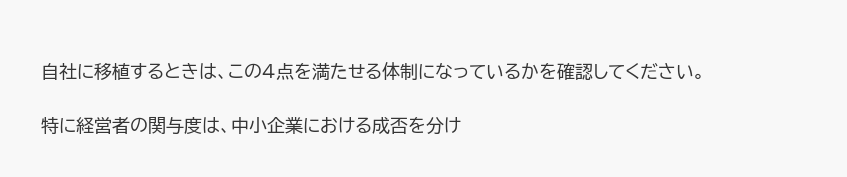自社に移植するときは、この4点を満たせる体制になっているかを確認してください。

特に経営者の関与度は、中小企業における成否を分け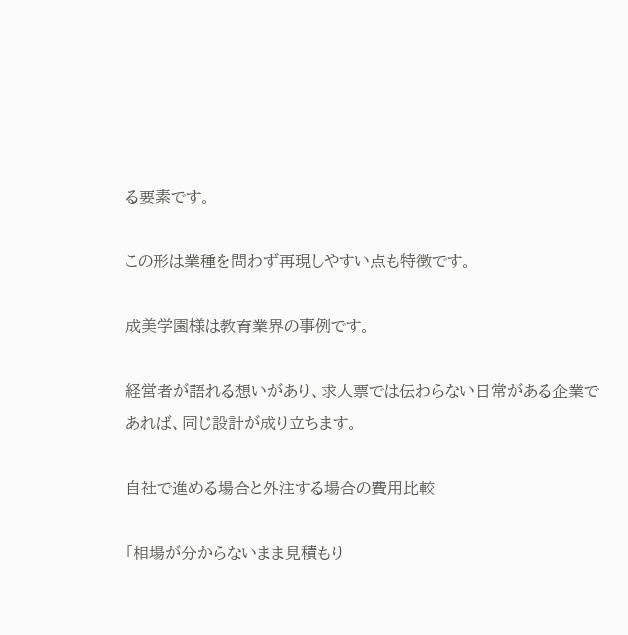る要素です。

この形は業種を問わず再現しやすい点も特徴です。

成美学園様は教育業界の事例です。

経営者が語れる想いがあり、求人票では伝わらない日常がある企業であれば、同じ設計が成り立ちます。

自社で進める場合と外注する場合の費用比較

「相場が分からないまま見積もり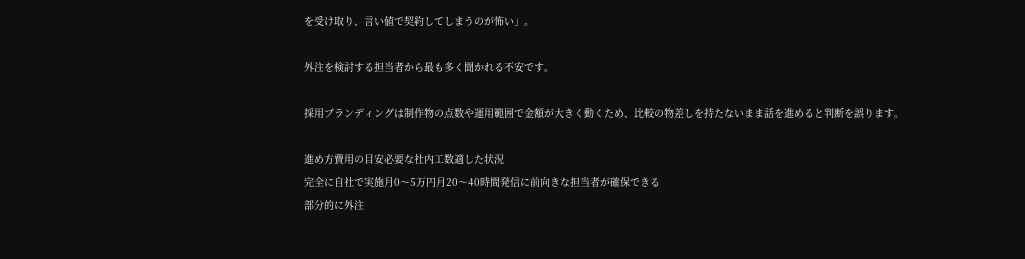を受け取り、言い値で契約してしまうのが怖い」。

外注を検討する担当者から最も多く聞かれる不安です。

採用ブランディングは制作物の点数や運用範囲で金額が大きく動くため、比較の物差しを持たないまま話を進めると判断を誤ります。

進め方費用の目安必要な社内工数適した状況
完全に自社で実施月0〜5万円月20〜40時間発信に前向きな担当者が確保できる
部分的に外注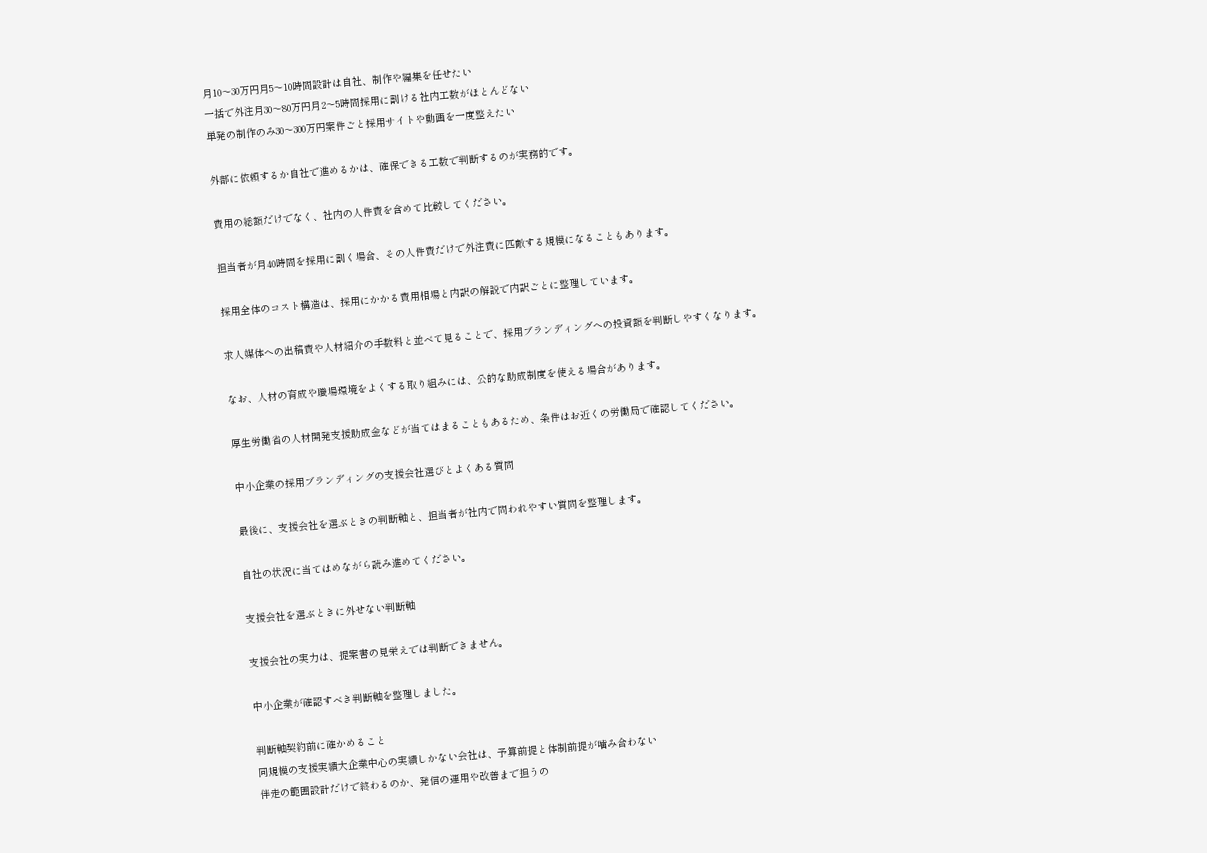月10〜30万円月5〜10時間設計は自社、制作や編集を任せたい
一括で外注月30〜80万円月2〜5時間採用に割ける社内工数がほとんどない
単発の制作のみ30〜300万円案件ごと採用サイトや動画を一度整えたい

外部に依頼するか自社で進めるかは、確保できる工数で判断するのが実務的です。

費用の総額だけでなく、社内の人件費を含めて比較してください。

担当者が月40時間を採用に割く場合、その人件費だけで外注費に匹敵する規模になることもあります。

採用全体のコスト構造は、採用にかかる費用相場と内訳の解説で内訳ごとに整理しています。

求人媒体への出稿費や人材紹介の手数料と並べて見ることで、採用ブランディングへの投資額を判断しやすくなります。

なお、人材の育成や職場環境をよくする取り組みには、公的な助成制度を使える場合があります。

厚生労働省の人材開発支援助成金などが当てはまることもあるため、条件はお近くの労働局で確認してください。

中小企業の採用ブランディングの支援会社選びとよくある質問

最後に、支援会社を選ぶときの判断軸と、担当者が社内で問われやすい質問を整理します。

自社の状況に当てはめながら読み進めてください。

支援会社を選ぶときに外せない判断軸

支援会社の実力は、提案書の見栄えでは判断できません。

中小企業が確認すべき判断軸を整理しました。

判断軸契約前に確かめること
同規模の支援実績大企業中心の実績しかない会社は、予算前提と体制前提が噛み合わない
伴走の範囲設計だけで終わるのか、発信の運用や改善まで担うの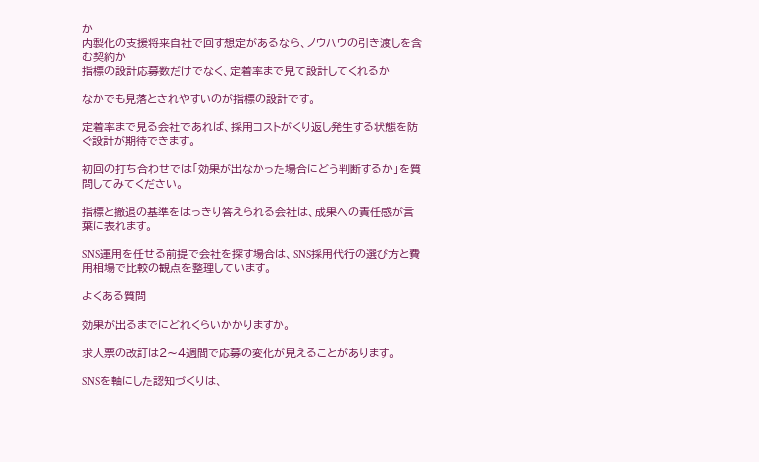か
内製化の支援将来自社で回す想定があるなら、ノウハウの引き渡しを含む契約か
指標の設計応募数だけでなく、定着率まで見て設計してくれるか

なかでも見落とされやすいのが指標の設計です。

定着率まで見る会社であれば、採用コストがくり返し発生する状態を防ぐ設計が期待できます。

初回の打ち合わせでは「効果が出なかった場合にどう判断するか」を質問してみてください。

指標と撤退の基準をはっきり答えられる会社は、成果への責任感が言葉に表れます。

SNS運用を任せる前提で会社を探す場合は、SNS採用代行の選び方と費用相場で比較の観点を整理しています。

よくある質問

効果が出るまでにどれくらいかかりますか。

求人票の改訂は2〜4週間で応募の変化が見えることがあります。

SNSを軸にした認知づくりは、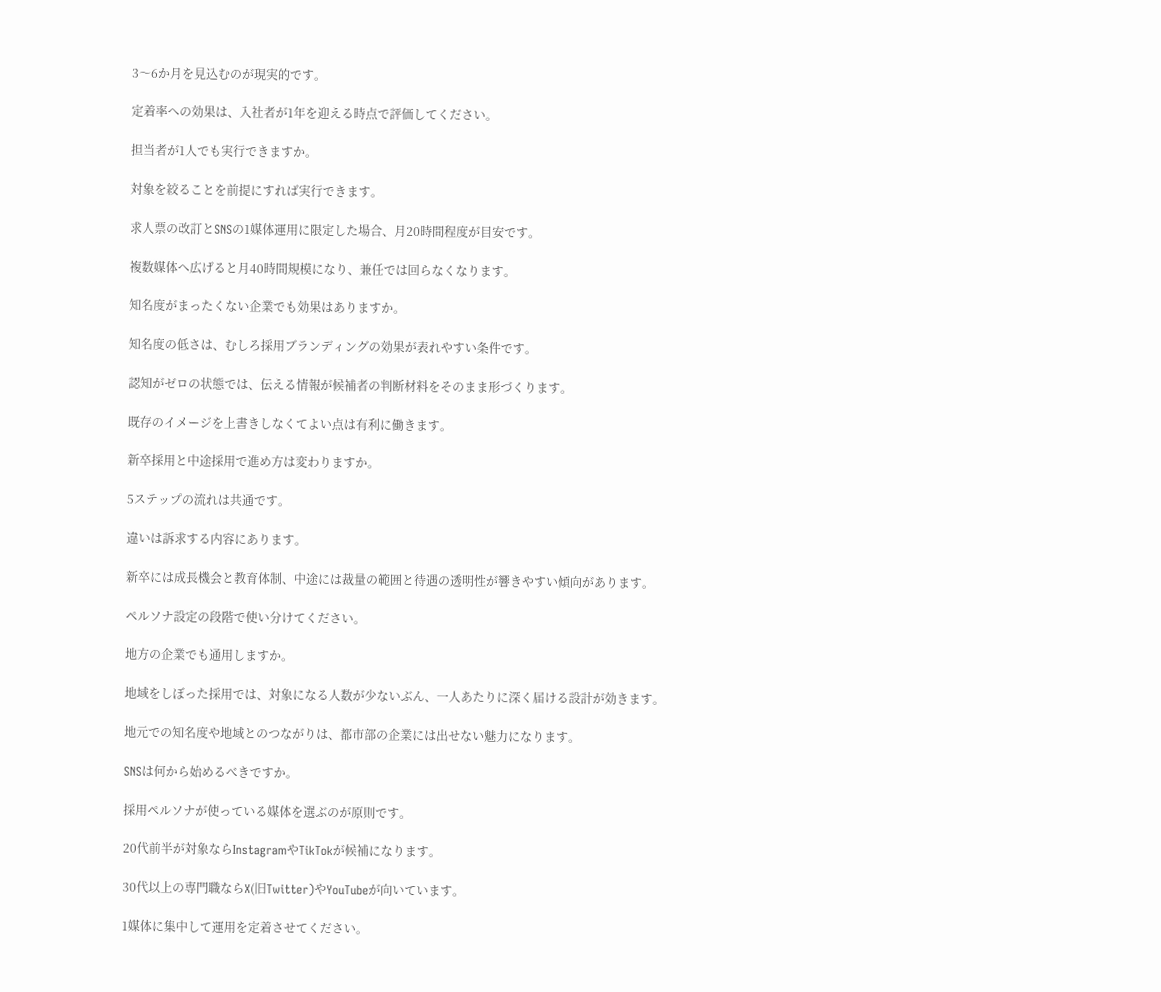3〜6か月を見込むのが現実的です。

定着率への効果は、入社者が1年を迎える時点で評価してください。

担当者が1人でも実行できますか。

対象を絞ることを前提にすれば実行できます。

求人票の改訂とSNSの1媒体運用に限定した場合、月20時間程度が目安です。

複数媒体へ広げると月40時間規模になり、兼任では回らなくなります。

知名度がまったくない企業でも効果はありますか。

知名度の低さは、むしろ採用ブランディングの効果が表れやすい条件です。

認知がゼロの状態では、伝える情報が候補者の判断材料をそのまま形づくります。

既存のイメージを上書きしなくてよい点は有利に働きます。

新卒採用と中途採用で進め方は変わりますか。

5ステップの流れは共通です。

違いは訴求する内容にあります。

新卒には成長機会と教育体制、中途には裁量の範囲と待遇の透明性が響きやすい傾向があります。

ペルソナ設定の段階で使い分けてください。

地方の企業でも通用しますか。

地域をしぼった採用では、対象になる人数が少ないぶん、一人あたりに深く届ける設計が効きます。

地元での知名度や地域とのつながりは、都市部の企業には出せない魅力になります。

SNSは何から始めるべきですか。

採用ペルソナが使っている媒体を選ぶのが原則です。

20代前半が対象ならInstagramやTikTokが候補になります。

30代以上の専門職ならX(旧Twitter)やYouTubeが向いています。

1媒体に集中して運用を定着させてください。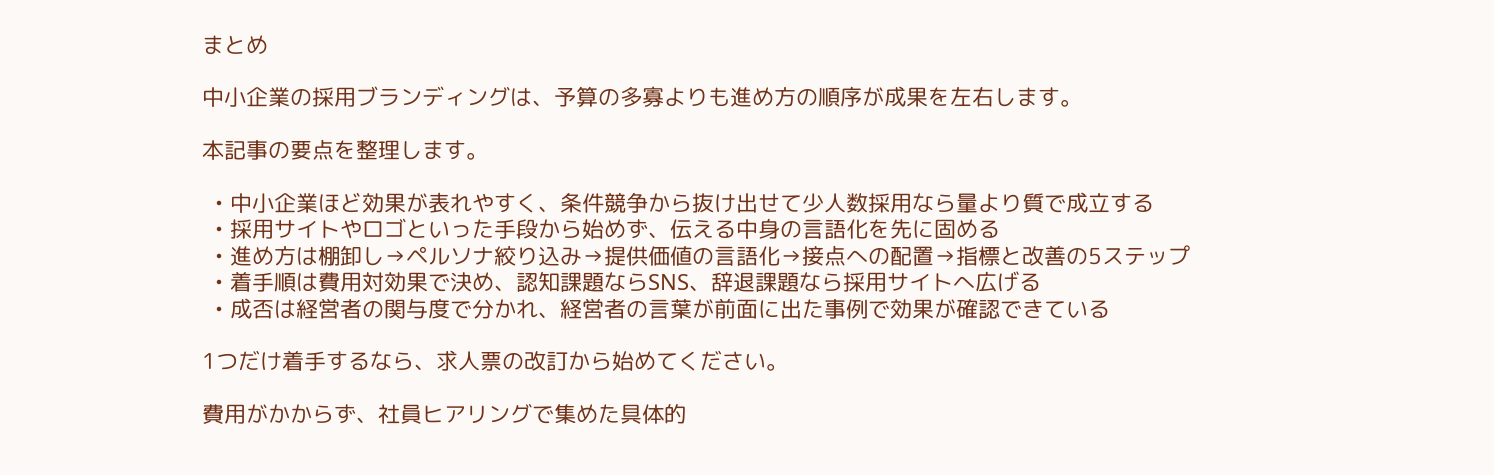まとめ

中小企業の採用ブランディングは、予算の多寡よりも進め方の順序が成果を左右します。

本記事の要点を整理します。

  • 中小企業ほど効果が表れやすく、条件競争から抜け出せて少人数採用なら量より質で成立する
  • 採用サイトやロゴといった手段から始めず、伝える中身の言語化を先に固める
  • 進め方は棚卸し→ペルソナ絞り込み→提供価値の言語化→接点への配置→指標と改善の5ステップ
  • 着手順は費用対効果で決め、認知課題ならSNS、辞退課題なら採用サイトへ広げる
  • 成否は経営者の関与度で分かれ、経営者の言葉が前面に出た事例で効果が確認できている

1つだけ着手するなら、求人票の改訂から始めてください。

費用がかからず、社員ヒアリングで集めた具体的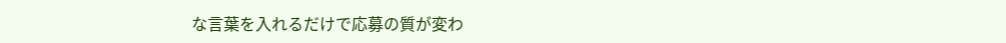な言葉を入れるだけで応募の質が変わ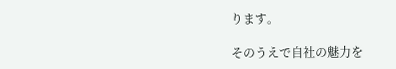ります。

そのうえで自社の魅力を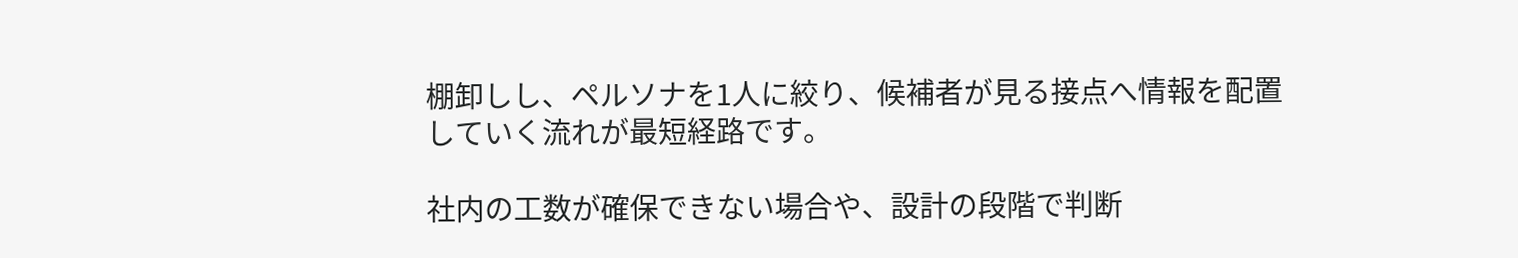棚卸しし、ペルソナを1人に絞り、候補者が見る接点へ情報を配置していく流れが最短経路です。

社内の工数が確保できない場合や、設計の段階で判断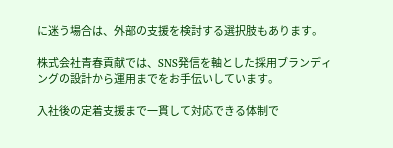に迷う場合は、外部の支援を検討する選択肢もあります。

株式会社青春貢献では、SNS発信を軸とした採用ブランディングの設計から運用までをお手伝いしています。

入社後の定着支援まで一貫して対応できる体制で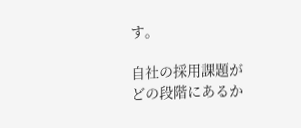す。

自社の採用課題がどの段階にあるか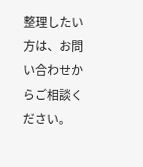整理したい方は、お問い合わせからご相談ください。